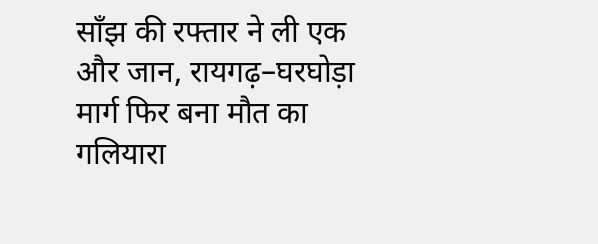साँझ की रफ्तार ने ली एक और जान, रायगढ़–घरघोड़ा मार्ग फिर बना मौत का गलियारा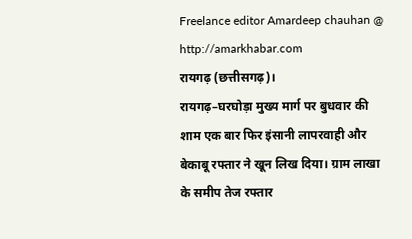Freelance editor Amardeep chauhan @ http://amarkhabar.com
रायगढ़ (छत्तीसगढ़)।
रायगढ़–घरघोड़ा मुख्य मार्ग पर बुधवार की शाम एक बार फिर इंसानी लापरवाही और बेकाबू रफ्तार ने खून लिख दिया। ग्राम लाखा के समीप तेज रफ्तार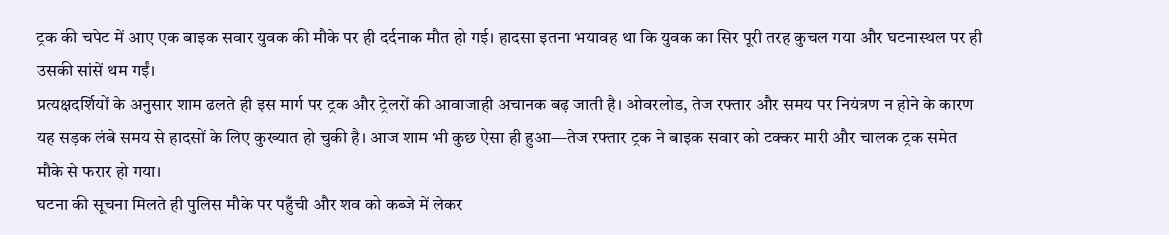ट्रक की चपेट में आए एक बाइक सवार युवक की मौके पर ही दर्दनाक मौत हो गई। हादसा इतना भयावह था कि युवक का सिर पूरी तरह कुचल गया और घटनास्थल पर ही उसकी सांसें थम गईं।
प्रत्यक्षदर्शियों के अनुसार शाम ढलते ही इस मार्ग पर ट्रक और ट्रेलरों की आवाजाही अचानक बढ़ जाती है। ओवरलोड, तेज रफ्तार और समय पर नियंत्रण न होने के कारण यह सड़क लंबे समय से हादसों के लिए कुख्यात हो चुकी है। आज शाम भी कुछ ऐसा ही हुआ—तेज रफ्तार ट्रक ने बाइक सवार को टक्कर मारी और चालक ट्रक समेत मौके से फरार हो गया।
घटना की सूचना मिलते ही पुलिस मौके पर पहुँची और शव को कब्जे में लेकर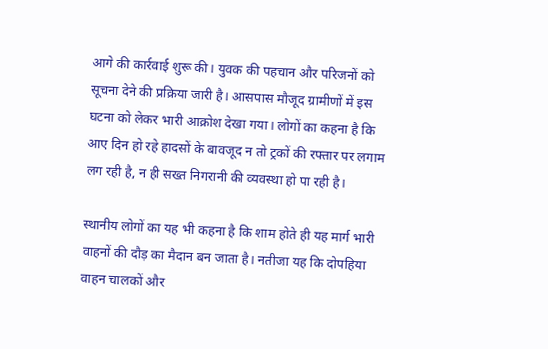आगे की कार्रवाई शुरू की। युवक की पहचान और परिजनों को सूचना देने की प्रक्रिया जारी है। आसपास मौजूद ग्रामीणों में इस घटना को लेकर भारी आक्रोश देखा गया। लोगों का कहना है कि आए दिन हो रहे हादसों के बावजूद न तो ट्रकों की रफ्तार पर लगाम लग रही है, न ही सख्त निगरानी की व्यवस्था हो पा रही है।

स्थानीय लोगों का यह भी कहना है कि शाम होते ही यह मार्ग भारी वाहनों की दौड़ का मैदान बन जाता है। नतीजा यह कि दोपहिया वाहन चालकों और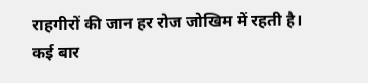राहगीरों की जान हर रोज जोखिम में रहती है। कई बार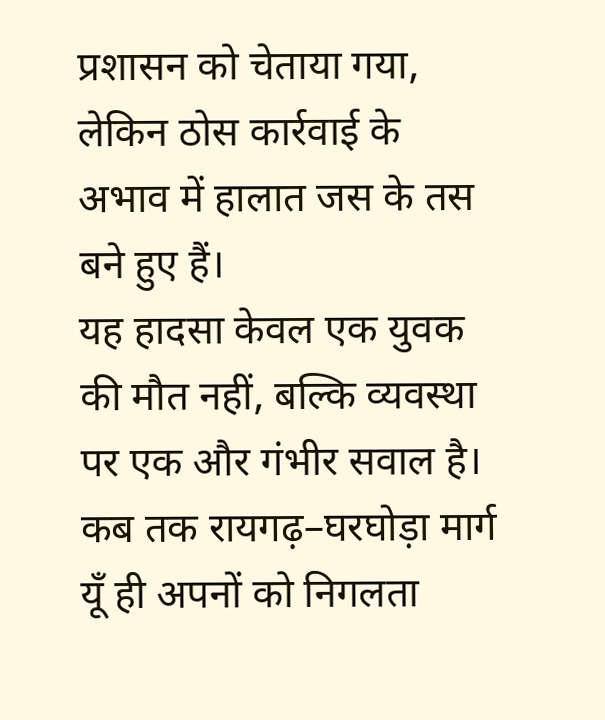प्रशासन को चेताया गया, लेकिन ठोस कार्रवाई के अभाव में हालात जस के तस बने हुए हैं।
यह हादसा केवल एक युवक की मौत नहीं, बल्कि व्यवस्था पर एक और गंभीर सवाल है। कब तक रायगढ़–घरघोड़ा मार्ग यूँ ही अपनों को निगलता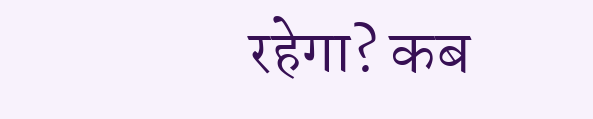रहेगा? कब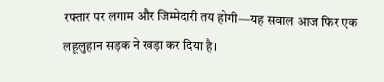रफ्तार पर लगाम और जिम्मेदारी तय होगी—यह सवाल आज फिर एक लहूलुहान सड़क ने खड़ा कर दिया है।